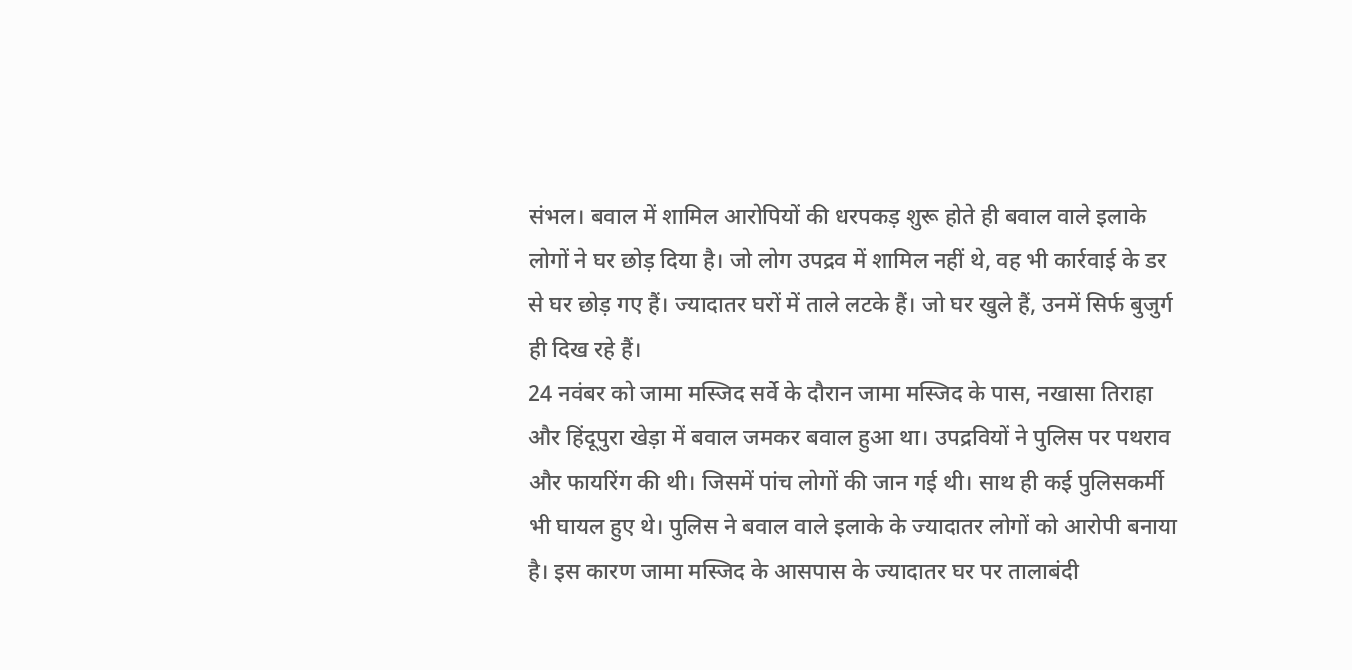संभल। बवाल में शामिल आरोपियों की धरपकड़ शुरू होते ही बवाल वाले इलाके लोगों ने घर छोड़ दिया है। जो लोग उपद्रव में शामिल नहीं थे, वह भी कार्रवाई के डर से घर छोड़ गए हैं। ज्यादातर घरों में ताले लटके हैं। जो घर खुले हैं, उनमें सिर्फ बुजुर्ग ही दिख रहे हैं।
24 नवंबर को जामा मस्जिद सर्वे के दौरान जामा मस्जिद के पास, नखासा तिराहा और हिंदूपुरा खेड़ा में बवाल जमकर बवाल हुआ था। उपद्रवियों ने पुलिस पर पथराव और फायरिंग की थी। जिसमें पांच लोगों की जान गई थी। साथ ही कई पुलिसकर्मी भी घायल हुए थे। पुलिस ने बवाल वाले इलाके के ज्यादातर लोगों को आरोपी बनाया है। इस कारण जामा मस्जिद के आसपास के ज्यादातर घर पर तालाबंदी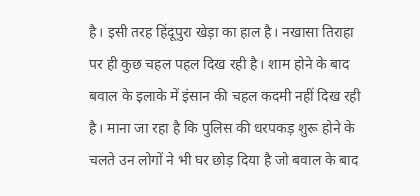है। इसी तरह हिंदूपुरा खेड़ा का हाल है। नखासा तिराहा पर ही कुछ चहल पहल दिख रही है। शाम होने के बाद बवाल के इलाके में इंसान की चहल कदमी नहीं दिख रही है। माना जा रहा है कि पुलिस की धरपकड़ शुरू होने के चलते उन लोगों ने भी घर छोड़ दिया है जो बवाल के बाद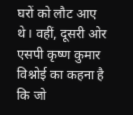घरों को लौट आए थे। वहीं, दूसरी ओर एसपी कृष्ण कुमार विश्नोई का कहना है कि जो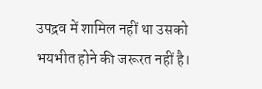उपद्रव में शामिल नहीं था उसको भयभीत होने की जरूरत नहीं है।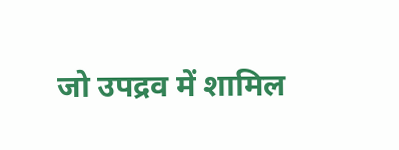जो उपद्रव में शामिल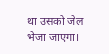था उसको जेल भेजा जाएगा।